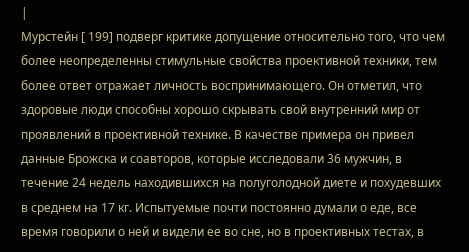|
Мурстейн [ 199] подверг критике допущение относительно того, что чем более неопределенны стимульные свойства проективной техники, тем более ответ отражает личность воспринимающего. Он отметил, что здоровые люди способны хорошо скрывать свой внутренний мир от проявлений в проективной технике. В качестве примера он привел данные Брожска и соавторов, которые исследовали 36 мужчин, в течение 24 недель находившихся на полуголодной диете и похудевших в среднем на 17 кг. Испытуемые почти постоянно думали о еде, все время говорили о ней и видели ее во сне, но в проективных тестах, в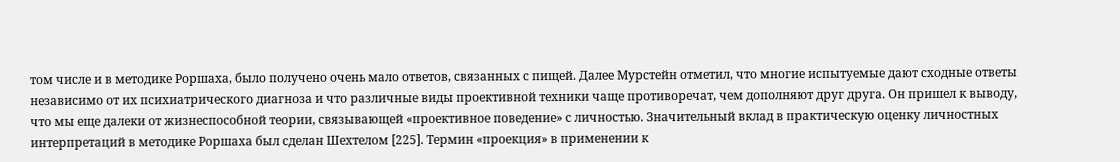том числе и в методике Роршаха, было получено очень мало ответов, связанных с пищей. Далее Мурстейн отметил, что многие испытуемые дают сходные ответы независимо от их психиатрического диагноза и что различные виды проективной техники чаще противоречат, чем дополняют друг друга. Он пришел к выводу, что мы еще далеки от жизнеспособной теории, связывающей «проективное поведение» с личностью. Значительный вклад в практическую оценку личностных интерпретаций в методике Роршаха был сделан Шехтелом [225]. Термин «проекция» в применении к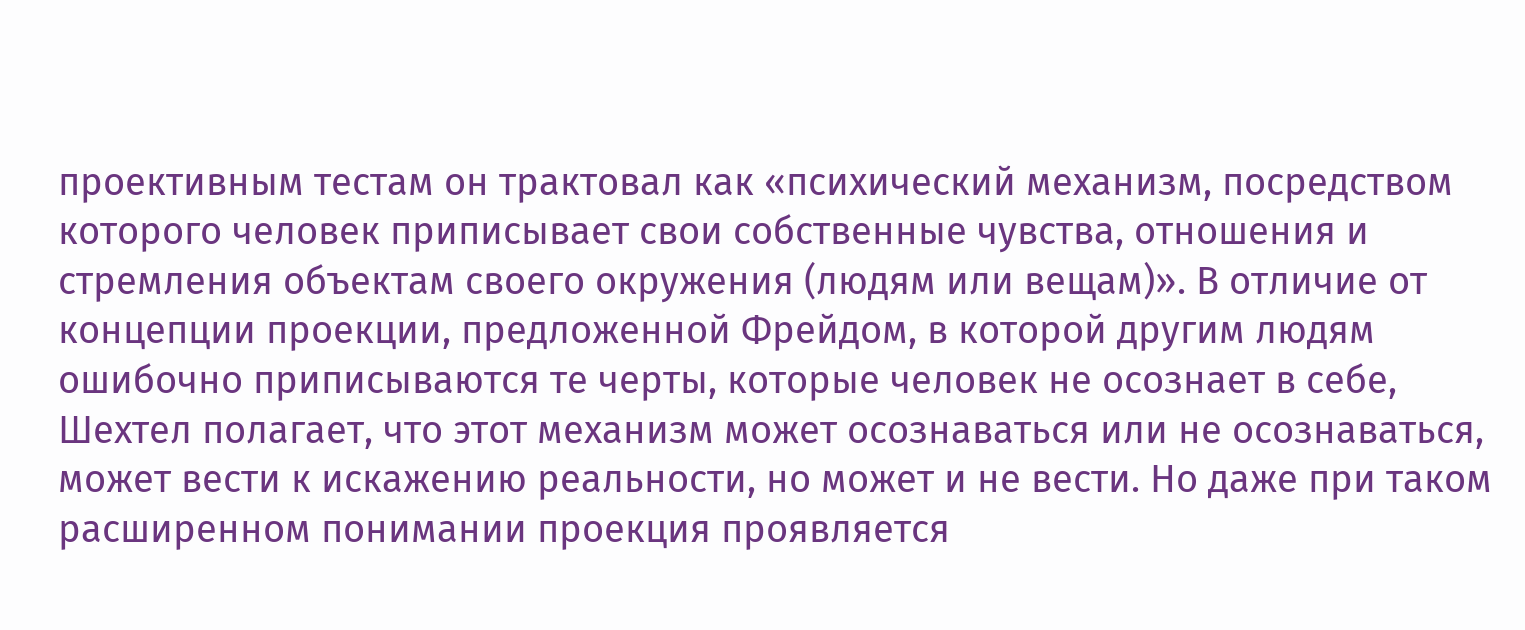проективным тестам он трактовал как «психический механизм, посредством которого человек приписывает свои собственные чувства, отношения и стремления объектам своего окружения (людям или вещам)». В отличие от концепции проекции, предложенной Фрейдом, в которой другим людям ошибочно приписываются те черты, которые человек не осознает в себе, Шехтел полагает, что этот механизм может осознаваться или не осознаваться, может вести к искажению реальности, но может и не вести. Но даже при таком расширенном понимании проекция проявляется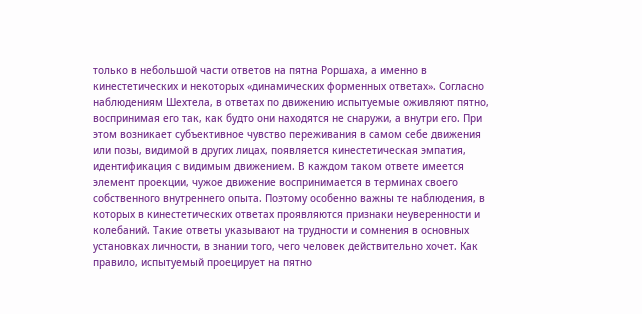только в небольшой части ответов на пятна Роршаха, а именно в кинестетических и некоторых «динамических форменных ответах». Согласно наблюдениям Шехтела, в ответах по движению испытуемые оживляют пятно, воспринимая его так, как будто они находятся не снаружи, а внутри его. При этом возникает субъективное чувство переживания в самом себе движения или позы, видимой в других лицах, появляется кинестетическая эмпатия, идентификация с видимым движением. В каждом таком ответе имеется элемент проекции, чужое движение воспринимается в терминах своего собственного внутреннего опыта. Поэтому особенно важны те наблюдения, в которых в кинестетических ответах проявляются признаки неуверенности и колебаний. Такие ответы указывают на трудности и сомнения в основных установках личности, в знании того, чего человек действительно хочет. Как правило, испытуемый проецирует на пятно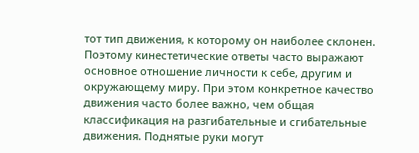тот тип движения, к которому он наиболее склонен. Поэтому кинестетические ответы часто выражают основное отношение личности к себе, другим и окружающему миру. При этом конкретное качество движения часто более важно, чем общая классификация на разгибательные и сгибательные движения. Поднятые руки могут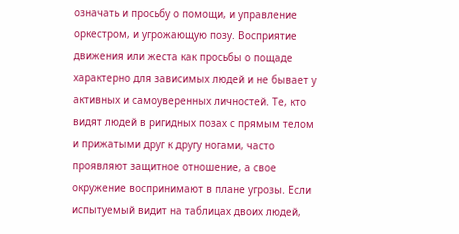означать и просьбу о помощи, и управление оркестром, и угрожающую позу. Восприятие движения или жеста как просьбы о пощаде характерно для зависимых людей и не бывает у активных и самоуверенных личностей. Те, кто видят людей в ригидных позах с прямым телом и прижатыми друг к другу ногами, часто проявляют защитное отношение, а свое окружение воспринимают в плане угрозы. Если испытуемый видит на таблицах двоих людей,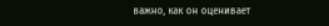важно, как он оценивает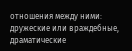отношения между ними: дружеские или враждебные, драматические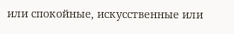или спокойные, искусственные или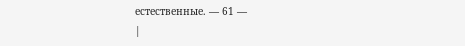естественные. — 61 —
|